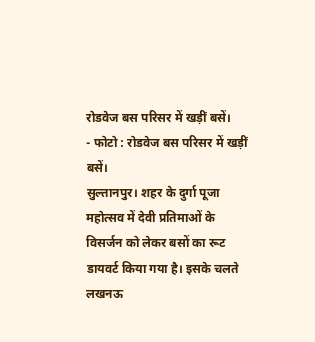रोडवेज बस परिसर में खड़ीं बसें।
- फोटो : रोडवेज बस परिसर में खड़ीं बसें।
सुल्तानपुर। शहर के दुर्गा पूजा महोत्सव में देवी प्रतिमाओं के विसर्जन को लेकर बसों का रूट डायवर्ट किया गया है। इसके चलते लखनऊ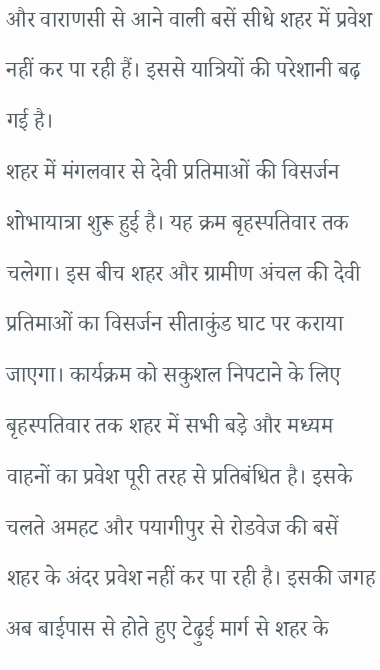और वाराणसी से आने वाली बसें सीधे शहर में प्रवेश नहीं कर पा रही हैं। इससे यात्रियों की परेशानी बढ़ गई है।
शहर में मंगलवार से देवी प्रतिमाओं की विसर्जन शोभायात्रा शुरू हुई है। यह क्रम बृहस्पतिवार तक चलेगा। इस बीच शहर और ग्रामीण अंचल की देवी प्रतिमाओं का विसर्जन सीताकुंड घाट पर कराया जाएगा। कार्यक्रम को सकुशल निपटाने के लिए बृहस्पतिवार तक शहर में सभी बड़े और मध्यम वाहनों का प्रवेश पूरी तरह से प्रतिबंधित है। इसके चलते अमहट और पयागीपुर से रोडवेज की बसें शहर के अंदर प्रवेश नहीं कर पा रही है। इसकी जगह अब बाईपास से होते हुए टेढ़ुई मार्ग से शहर के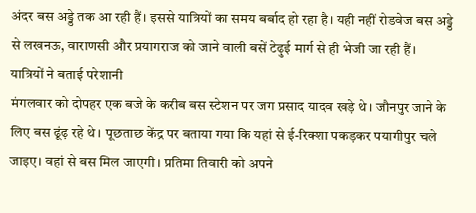अंदर बस अड्डे तक आ रही हैं। इससे यात्रियों का समय बर्बाद हो रहा है। यही नहीं रोडवेज बस अड्डे से लखनऊ, वाराणसी और प्रयागराज को जाने वाली बसें टेढ़ुई मार्ग से ही भेजी जा रही हैं।
यात्रियों ने बताई परेशानी
मंगलवार को दोपहर एक बजे के करीब बस स्टेशन पर जग प्रसाद यादव खड़े थे। जौनपुर जाने के लिए बस ढूंढ़ रहे थे। पूछताछ केंद्र पर बताया गया कि यहां से ई-रिक्शा पकड़कर पयागीपुर चले जाइए। वहां से बस मिल जाएगी। प्रतिमा तिवारी को अपने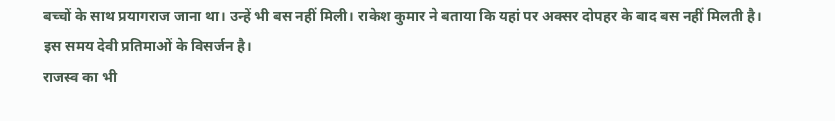बच्चों के साथ प्रयागराज जाना था। उन्हें भी बस नहीं मिली। राकेश कुमार ने बताया कि यहां पर अक्सर दोपहर के बाद बस नहीं मिलती है। इस समय देवी प्रतिमाओं के विसर्जन है।
राजस्व का भी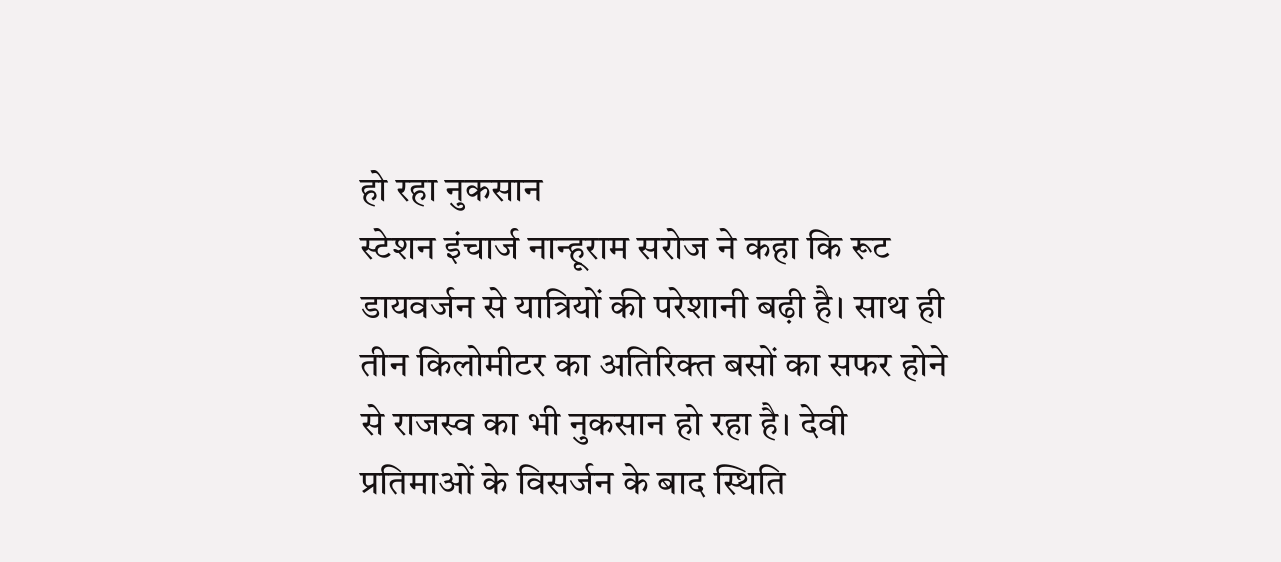हो रहा नुकसान
स्टेशन इंचार्ज नान्हूराम सरोज ने कहा कि रूट डायवर्जन से यात्रियों की परेशानी बढ़ी है। साथ ही तीन किलोमीटर का अतिरिक्त बसों का सफर होने से राजस्व का भी नुकसान हो रहा है। देवी प्रतिमाओं के विसर्जन के बाद स्थिति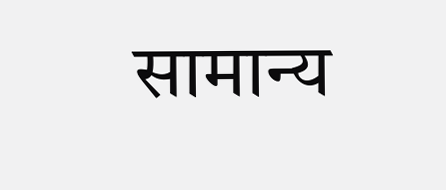सामान्य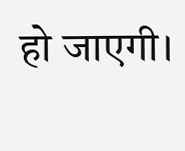हो जाएगी।